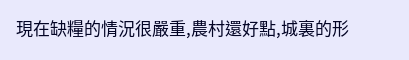現在缺糧的情況很嚴重,農村還好點,城裏的形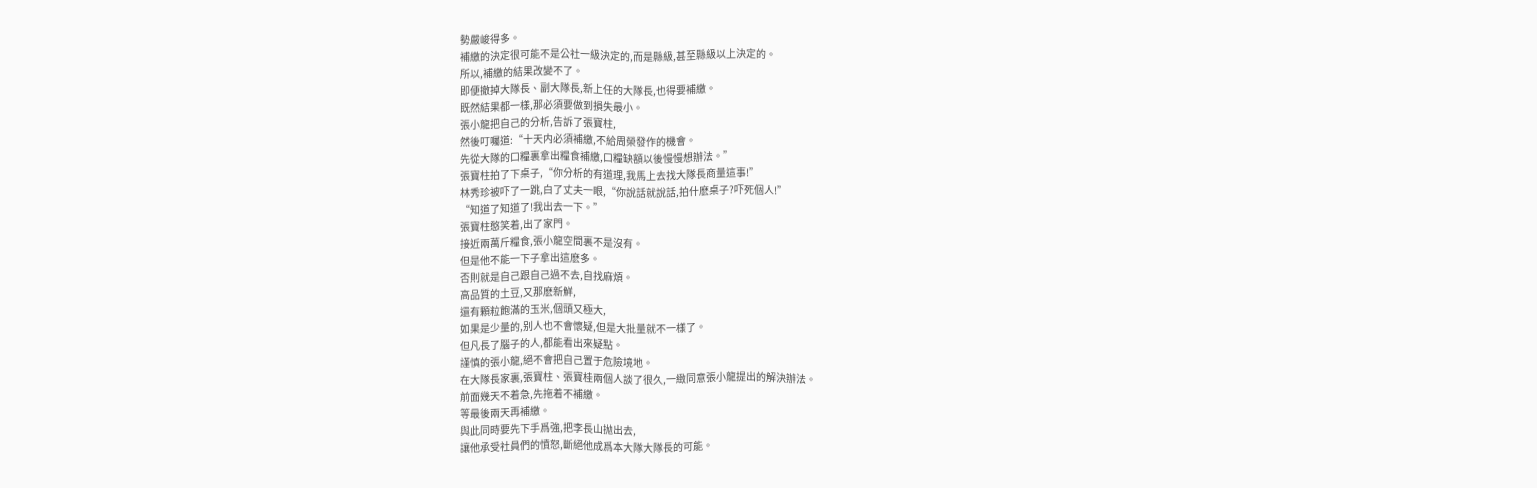勢嚴峻得多。
補繳的決定很可能不是公社一級決定的,而是縣級,甚至縣級以上決定的。
所以,補繳的結果改變不了。
即便撤掉大隊長、副大隊長,新上任的大隊長,也得要補繳。
既然結果都一樣,那必須要做到損失最小。
張小龍把自己的分析,告訴了張寶柱,
然後叮囑道:“十天内必須補繳,不給周榮發作的機會。
先從大隊的口糧裏拿出糧食補繳,口糧缺額以後慢慢想辦法。”
張寶柱拍了下桌子,“你分析的有道理,我馬上去找大隊長商量這事!”
林秀珍被吓了一跳,白了丈夫一眼,“你說話就說話,拍什麽桌子?吓死個人!”
“知道了知道了!我出去一下。”
張寶柱憨笑着,出了家門。
接近兩萬斤糧食,張小龍空間裏不是沒有。
但是他不能一下子拿出這麽多。
否則就是自己跟自己過不去,自找麻煩。
高品質的土豆,又那麽新鮮,
還有顆粒飽滿的玉米,個頭又極大,
如果是少量的,别人也不會懷疑,但是大批量就不一樣了。
但凡長了腦子的人,都能看出來疑點。
謹慎的張小龍,絕不會把自己置于危險境地。
在大隊長家裏,張寶柱、張寶桂兩個人談了很久,一緻同意張小龍提出的解決辦法。
前面幾天不着急,先拖着不補繳。
等最後兩天再補繳。
與此同時要先下手爲強,把李長山抛出去,
讓他承受社員們的憤怒,斷絕他成爲本大隊大隊長的可能。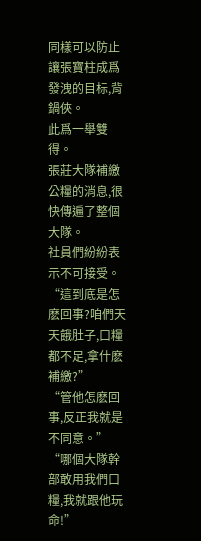同樣可以防止讓張寶柱成爲發洩的目标,背鍋俠。
此爲一舉雙得。
張莊大隊補繳公糧的消息,很快傳遍了整個大隊。
社員們紛紛表示不可接受。
“這到底是怎麽回事?咱們天天餓肚子,口糧都不足,拿什麽補繳?”
“管他怎麽回事,反正我就是不同意。”
“哪個大隊幹部敢用我們口糧,我就跟他玩命!”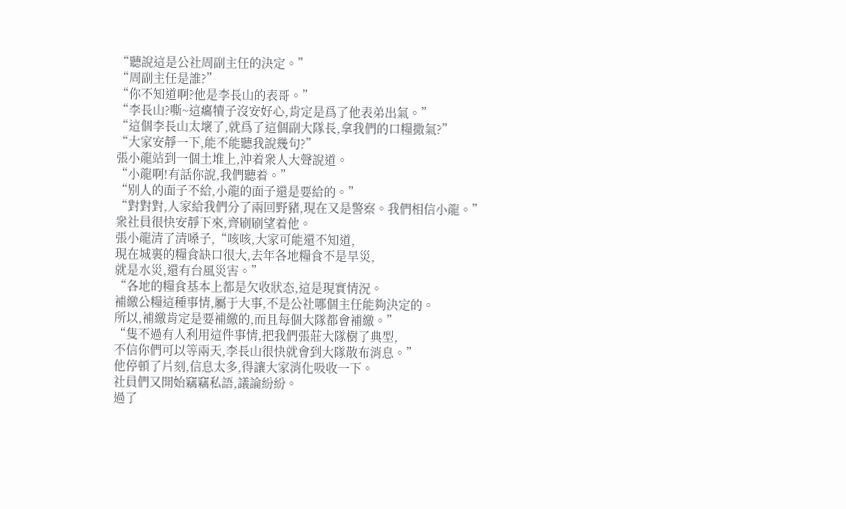“聽說這是公社周副主任的決定。”
“周副主任是誰?”
“你不知道啊?他是李長山的表哥。”
“李長山?嘶~這癟犢子沒安好心,肯定是爲了他表弟出氣。”
“這個李長山太壞了,就爲了這個副大隊長,拿我們的口糧撒氣?”
“大家安靜一下,能不能聽我說幾句?”
張小龍站到一個土堆上,沖着衆人大聲說道。
“小龍啊!有話你說,我們聽着。”
“别人的面子不給,小龍的面子還是要給的。”
“對對對,人家給我們分了兩回野豬,現在又是警察。我們相信小龍。”
衆社員很快安靜下來,齊刷刷望着他。
張小龍清了清嗓子,“咳咳,大家可能還不知道,
現在城裏的糧食缺口很大,去年各地糧食不是旱災,
就是水災,還有台風災害。”
“各地的糧食基本上都是欠收狀态,這是現實情況。
補繳公糧這種事情,屬于大事,不是公社哪個主任能夠決定的。
所以,補繳肯定是要補繳的,而且每個大隊都會補繳。”
“隻不過有人利用這件事情,把我們張莊大隊樹了典型,
不信你們可以等兩天,李長山很快就會到大隊散布消息。”
他停頓了片刻,信息太多,得讓大家消化吸收一下。
社員們又開始竊竊私語,議論紛紛。
過了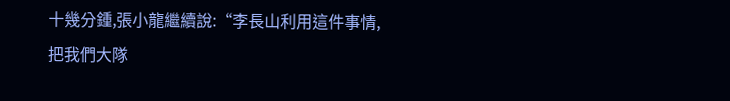十幾分鍾,張小龍繼續說:“李長山利用這件事情,把我們大隊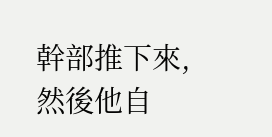幹部推下來,
然後他自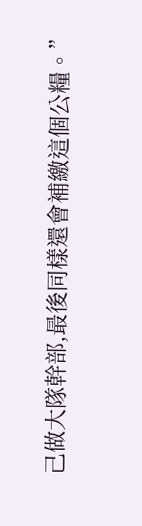己做大隊幹部,最後同樣還會補繳這個公糧。”